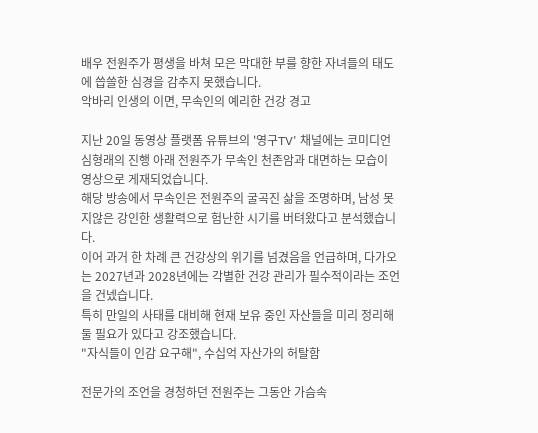배우 전원주가 평생을 바쳐 모은 막대한 부를 향한 자녀들의 태도에 씁쓸한 심경을 감추지 못했습니다.
악바리 인생의 이면, 무속인의 예리한 건강 경고

지난 20일 동영상 플랫폼 유튜브의 '영구TV' 채널에는 코미디언 심형래의 진행 아래 전원주가 무속인 천존암과 대면하는 모습이 영상으로 게재되었습니다.
해당 방송에서 무속인은 전원주의 굴곡진 삶을 조명하며, 남성 못지않은 강인한 생활력으로 험난한 시기를 버텨왔다고 분석했습니다.
이어 과거 한 차례 큰 건강상의 위기를 넘겼음을 언급하며, 다가오는 2027년과 2028년에는 각별한 건강 관리가 필수적이라는 조언을 건넸습니다.
특히 만일의 사태를 대비해 현재 보유 중인 자산들을 미리 정리해 둘 필요가 있다고 강조했습니다.
"자식들이 인감 요구해", 수십억 자산가의 허탈함

전문가의 조언을 경청하던 전원주는 그동안 가슴속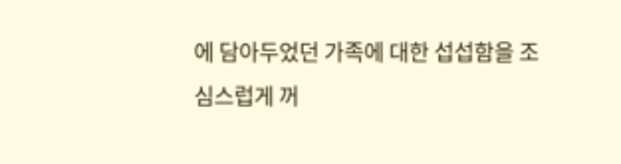에 담아두었던 가족에 대한 섭섭함을 조심스럽게 꺼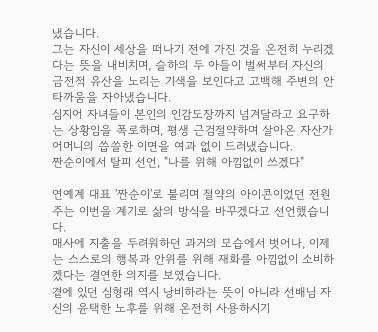냈습니다.
그는 자신이 세상을 떠나기 전에 가진 것을 온전히 누리겠다는 뜻을 내비치며, 슬하의 두 아들이 벌써부터 자신의 금전적 유산을 노리는 기색을 보인다고 고백해 주변의 안타까움을 자아냈습니다.
심지어 자녀들이 본인의 인감도장까지 넘겨달라고 요구하는 상황임을 폭로하며, 평생 근검절약하며 살아온 자산가 어머니의 씁쓸한 이면을 여과 없이 드러냈습니다.
짠순이에서 탈피 선언, "나를 위해 아낌없이 쓰겠다"

연예계 대표 '짠순이'로 불리며 절약의 아이콘이었던 전원주는 이번을 계기로 삶의 방식을 바꾸겠다고 선언했습니다.
매사에 지출을 두려워하던 과거의 모습에서 벗어나, 이제는 스스로의 행복과 안위를 위해 재화를 아낌없이 소비하겠다는 결연한 의지를 보였습니다.
곁에 있던 심형래 역시 낭비하라는 뜻이 아니라 선배님 자신의 윤택한 노후를 위해 온전히 사용하시기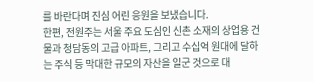를 바란다며 진심 어린 응원을 보냈습니다.
한편, 전원주는 서울 주요 도심인 신촌 소재의 상업용 건물과 청담동의 고급 아파트, 그리고 수십억 원대에 달하는 주식 등 막대한 규모의 자산을 일군 것으로 대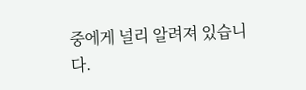중에게 널리 알려져 있습니다.